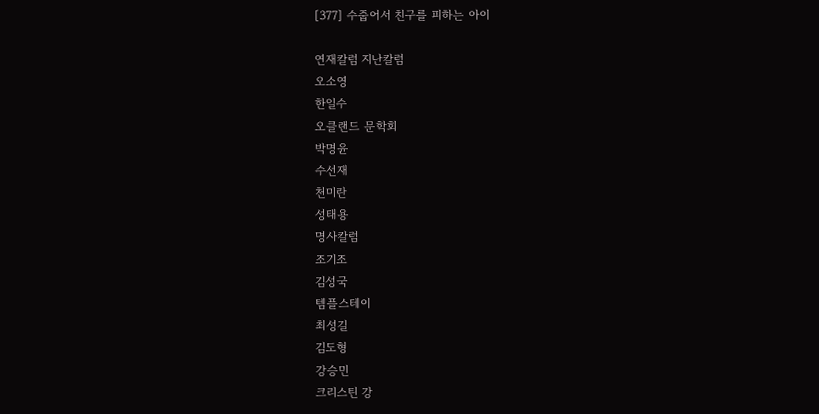[377] 수줍어서 친구를 피하는 아이

연재칼럼 지난칼럼
오소영
한일수
오클랜드 문학회
박명윤
수선재
천미란
성태용
명사칼럼
조기조
김성국
템플스테이
최성길
김도형
강승민
크리스틴 강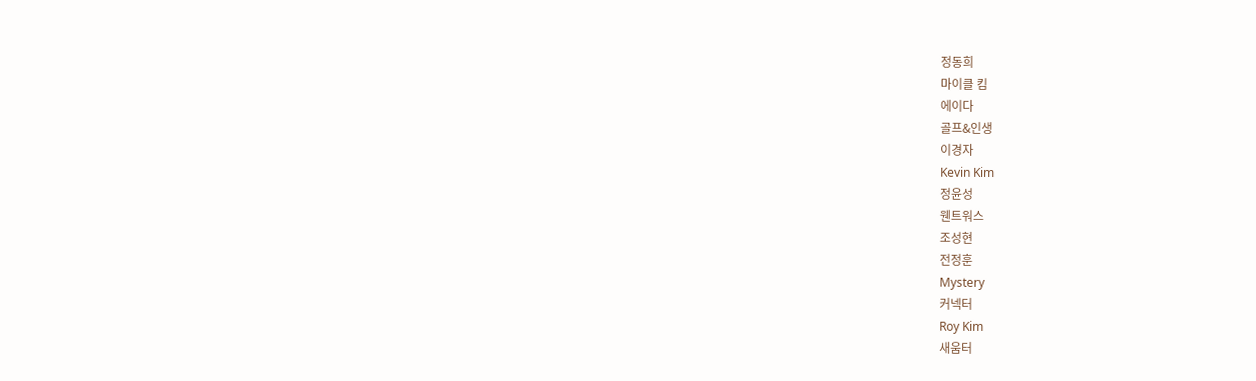정동희
마이클 킴
에이다
골프&인생
이경자
Kevin Kim
정윤성
웬트워스
조성현
전정훈
Mystery
커넥터
Roy Kim
새움터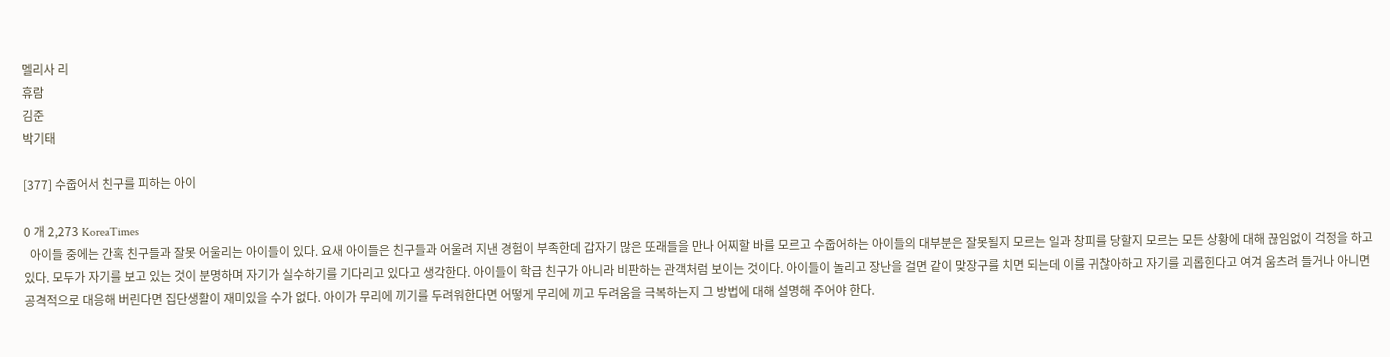멜리사 리
휴람
김준
박기태

[377] 수줍어서 친구를 피하는 아이

0 개 2,273 KoreaTimes
  아이들 중에는 간혹 친구들과 잘못 어울리는 아이들이 있다. 요새 아이들은 친구들과 어울려 지낸 경험이 부족한데 갑자기 많은 또래들을 만나 어찌할 바를 모르고 수줍어하는 아이들의 대부분은 잘못될지 모르는 일과 창피를 당할지 모르는 모든 상황에 대해 끊임없이 걱정을 하고 있다. 모두가 자기를 보고 있는 것이 분명하며 자기가 실수하기를 기다리고 있다고 생각한다. 아이들이 학급 친구가 아니라 비판하는 관객처럼 보이는 것이다. 아이들이 놀리고 장난을 걸면 같이 맞장구를 치면 되는데 이를 귀찮아하고 자기를 괴롭힌다고 여겨 움츠려 들거나 아니면 공격적으로 대응해 버린다면 집단생활이 재미있을 수가 없다. 아이가 무리에 끼기를 두려워한다면 어떻게 무리에 끼고 두려움을 극복하는지 그 방법에 대해 설명해 주어야 한다.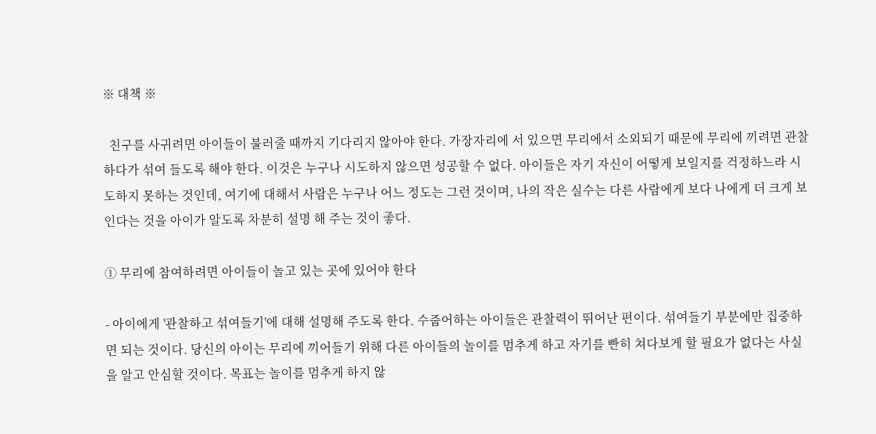※ 대책 ※

  친구를 사귀려면 아이들이 불러줄 때까지 기다리지 않아야 한다. 가장자리에 서 있으면 무리에서 소외되기 때문에 무리에 끼려면 관찰하다가 섞여 들도록 해야 한다. 이것은 누구나 시도하지 않으면 성공할 수 없다. 아이들은 자기 자신이 어떻게 보일지를 걱정하느라 시도하지 못하는 것인데, 여기에 대해서 사람은 누구나 어느 정도는 그런 것이며, 나의 작은 실수는 다른 사람에게 보다 나에게 더 크게 보인다는 것을 아이가 알도록 차분히 설명 해 주는 것이 좋다.

① 무리에 참여하려면 아이들이 놀고 있는 곳에 있어야 한다

- 아이에게 '관찰하고 섞여들기'에 대해 설명해 주도록 한다. 수줍어하는 아이들은 관찰력이 뛰어난 편이다. 섞여들기 부분에만 집중하면 되는 것이다. 당신의 아이는 무리에 끼어들기 위해 다른 아이들의 놀이를 멈추게 하고 자기를 빤히 쳐다보게 할 필요가 없다는 사실을 알고 안심할 것이다. 목표는 놀이를 멈추게 하지 않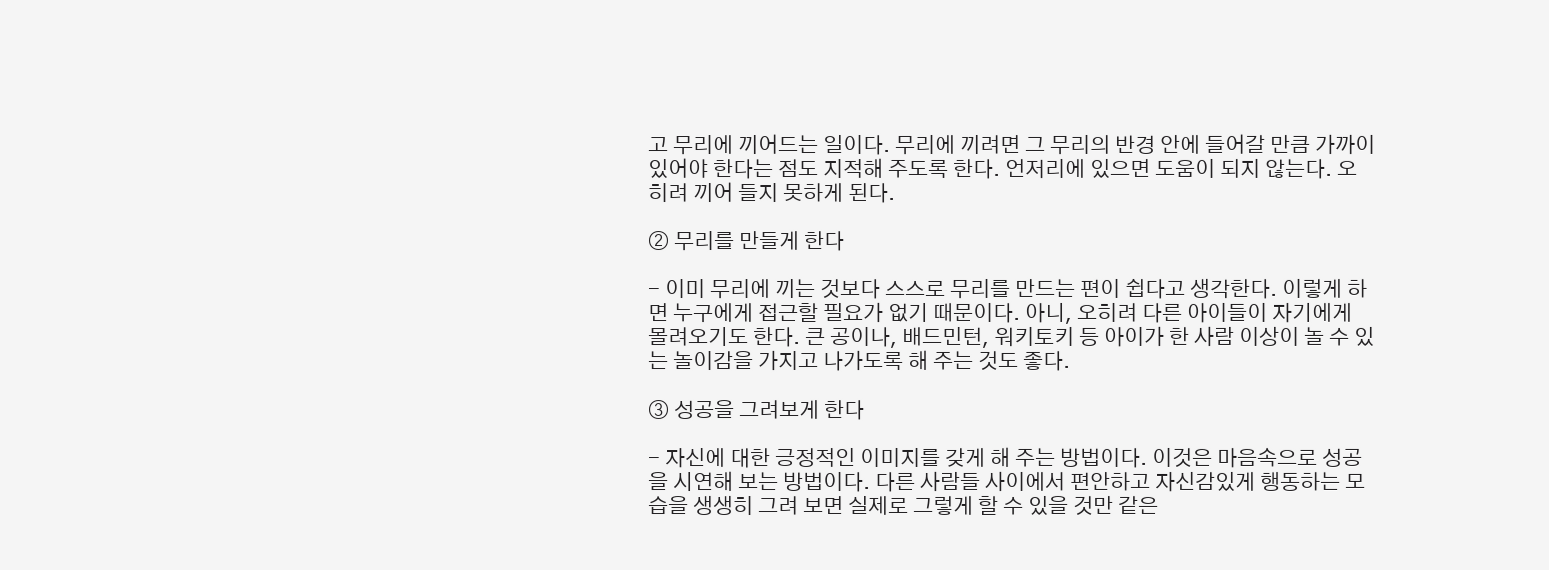고 무리에 끼어드는 일이다. 무리에 끼려면 그 무리의 반경 안에 들어갈 만큼 가까이 있어야 한다는 점도 지적해 주도록 한다. 언저리에 있으면 도움이 되지 않는다. 오히려 끼어 들지 못하게 된다.

② 무리를 만들게 한다

- 이미 무리에 끼는 것보다 스스로 무리를 만드는 편이 쉽다고 생각한다. 이렇게 하면 누구에게 접근할 필요가 없기 때문이다. 아니, 오히려 다른 아이들이 자기에게 몰려오기도 한다. 큰 공이나, 배드민턴, 워키토키 등 아이가 한 사람 이상이 놀 수 있는 놀이감을 가지고 나가도록 해 주는 것도 좋다.

③ 성공을 그려보게 한다

- 자신에 대한 긍정적인 이미지를 갖게 해 주는 방법이다. 이것은 마음속으로 성공을 시연해 보는 방법이다. 다른 사람들 사이에서 편안하고 자신감있게 행동하는 모습을 생생히 그려 보면 실제로 그렇게 할 수 있을 것만 같은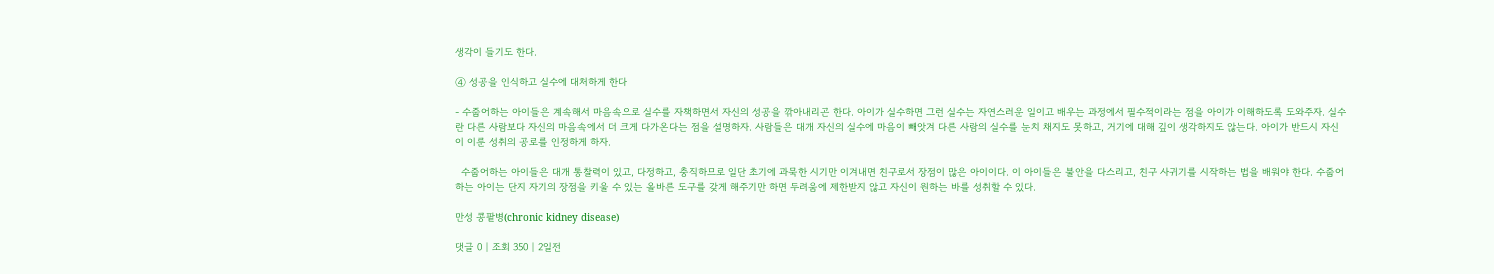생각이 들기도 한다.

④ 성공을 인식하고 실수에 대처하게 한다

- 수줍어하는 아이들은 계속해서 마음속으로 실수를 자책하면서 자신의 성공을 깎아내리곤 한다. 아이가 실수하면 그런 실수는 자연스러운 일이고 배우는 과정에서 필수적이라는 점을 아이가 이해하도록 도와주자. 실수란 다른 사람보다 자신의 마음속에서 더 크게 다가온다는 점을 설명하자. 사람들은 대개 자신의 실수에 마음이 빼앗겨 다른 사람의 실수를 눈치 채지도 못하고, 거기에 대해 깊이 생각하지도 않는다. 아이가 반드시 자신이 이룬 성취의 공로를 인정하게 하자.

  수줍어하는 아이들은 대개 통찰력이 있고, 다정하고, 충직하므로 일단 초기에 과묵한 시기만 이겨내면 친구로서 장점이 많은 아이이다. 이 아이들은 불안을 다스리고, 친구 사귀기를 시작하는 법을 배워야 한다. 수줍어하는 아이는 단지 자기의 장점을 키울 수 있는 올바른 도구를 갖게 해주기만 하면 두려움에 제한받지 않고 자신이 원하는 바를 성취할 수 있다.

만성 콩팥병(chronic kidney disease)

댓글 0 | 조회 350 | 2일전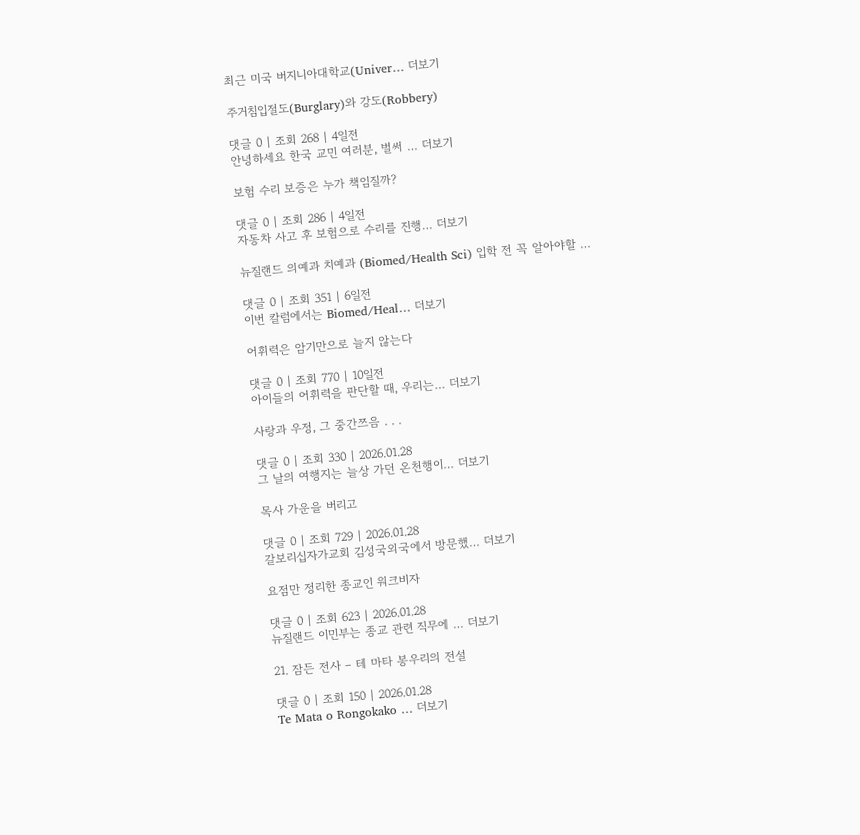최근 미국 버지니아대학교(Univer… 더보기

주거침입절도(Burglary)와 강도(Robbery)

댓글 0 | 조회 268 | 4일전
안녕하세요 한국 교민 여러분, 벌써 … 더보기

보험 수리 보증은 누가 책임질까?

댓글 0 | 조회 286 | 4일전
자동차 사고 후 보험으로 수리를 진행… 더보기

뉴질랜드 의예과 치예과 (Biomed/Health Sci) 입학 전 꼭 알아야할 …

댓글 0 | 조회 351 | 6일전
이번 칼럼에서는 Biomed/Heal… 더보기

어휘력은 암기만으로 늘지 않는다

댓글 0 | 조회 770 | 10일전
아이들의 어휘력을 판단할 때, 우리는… 더보기

사랑과 우정, 그 중간쯔음 . . .

댓글 0 | 조회 330 | 2026.01.28
그 날의 여행지는 늘상 가던 온천행이… 더보기

목사 가운을 버리고

댓글 0 | 조회 729 | 2026.01.28
갈보리십자가교회 김성국외국에서 방문했… 더보기

요점만 정리한 종교인 워크비자

댓글 0 | 조회 623 | 2026.01.28
뉴질랜드 이민부는 종교 관련 직무에 … 더보기

21. 잠든 전사 – 테 마타 봉우리의 전설

댓글 0 | 조회 150 | 2026.01.28
Te Mata o Rongokako … 더보기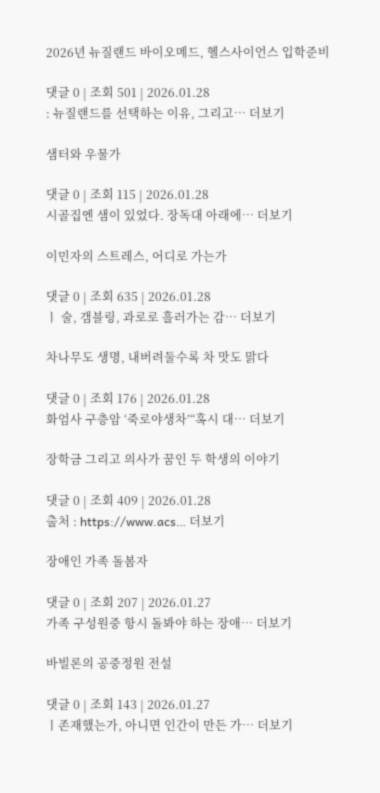2026년 뉴질랜드 바이오메드, 헬스사이언스 입학준비

댓글 0 | 조회 501 | 2026.01.28
: 뉴질랜드를 선택하는 이유, 그리고… 더보기

샘터와 우물가

댓글 0 | 조회 115 | 2026.01.28
시골집엔 샘이 있었다. 장독대 아래에… 더보기

이민자의 스트레스, 어디로 가는가

댓글 0 | 조회 635 | 2026.01.28
ㅣ 술, 갬블링, 과로로 흘러가는 감… 더보기

차나무도 생명, 내버려둘수록 차 맛도 맑다

댓글 0 | 조회 176 | 2026.01.28
화엄사 구층암 ‘죽로야생차’“혹시 대… 더보기

장학금 그리고 의사가 꿈인 두 학생의 이야기

댓글 0 | 조회 409 | 2026.01.28
출처 : https://www.acs… 더보기

장애인 가족 돌봄자

댓글 0 | 조회 207 | 2026.01.27
가족 구성원중 항시 돌봐야 하는 장애… 더보기

바빌론의 공중정원 전설

댓글 0 | 조회 143 | 2026.01.27
ㅣ존재했는가, 아니면 인간이 만든 가… 더보기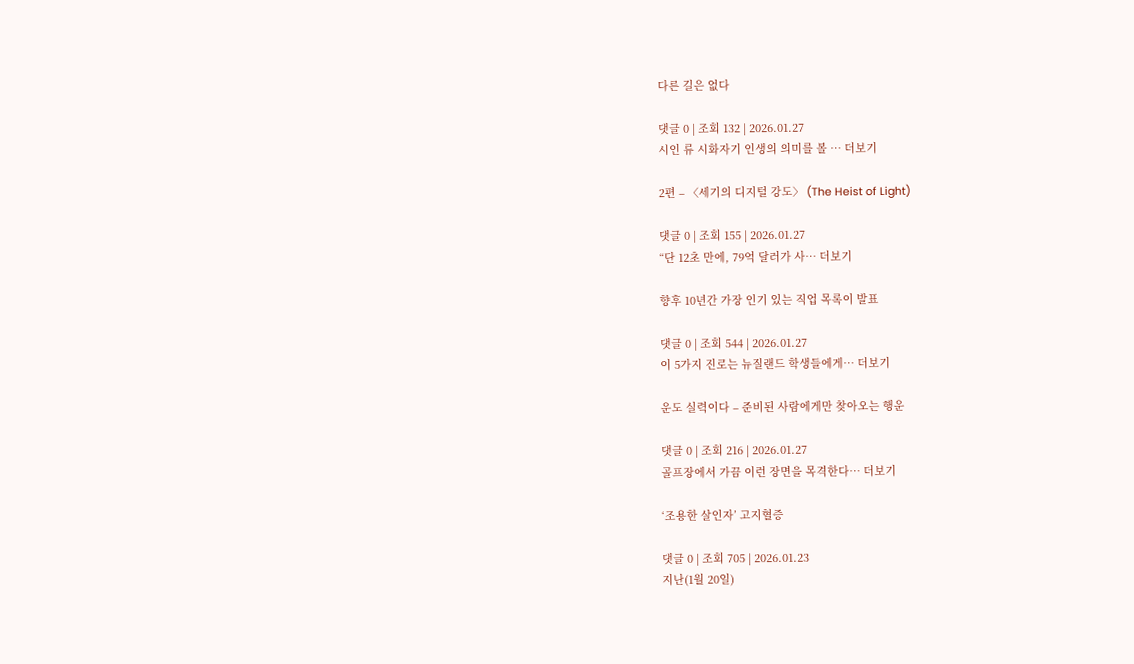다른 길은 없다

댓글 0 | 조회 132 | 2026.01.27
시인 류 시화자기 인생의 의미를 볼 … 더보기

2편 – 〈세기의 디지털 강도〉 (The Heist of Light)

댓글 0 | 조회 155 | 2026.01.27
“단 12초 만에, 79억 달러가 사… 더보기

향후 10년간 가장 인기 있는 직업 목록이 발표

댓글 0 | 조회 544 | 2026.01.27
이 5가지 진로는 뉴질랜드 학생들에게… 더보기

운도 실력이다 – 준비된 사람에게만 찾아오는 행운

댓글 0 | 조회 216 | 2026.01.27
골프장에서 가끔 이런 장면을 목격한다… 더보기

‘조용한 살인자’ 고지혈증

댓글 0 | 조회 705 | 2026.01.23
지난(1월 20일)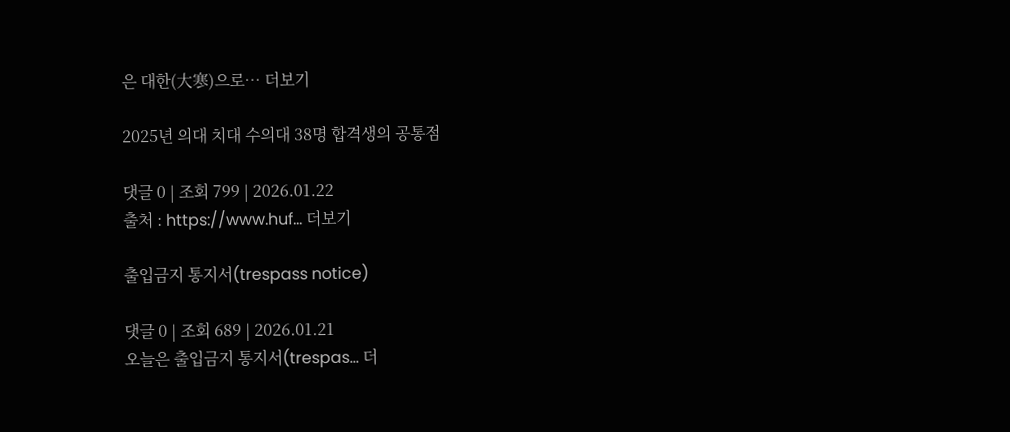은 대한(大寒)으로… 더보기

2025년 의대 치대 수의대 38명 합격생의 공통점

댓글 0 | 조회 799 | 2026.01.22
출처 : https://www.huf… 더보기

출입금지 통지서(trespass notice)

댓글 0 | 조회 689 | 2026.01.21
오늘은 출입금지 통지서(trespas… 더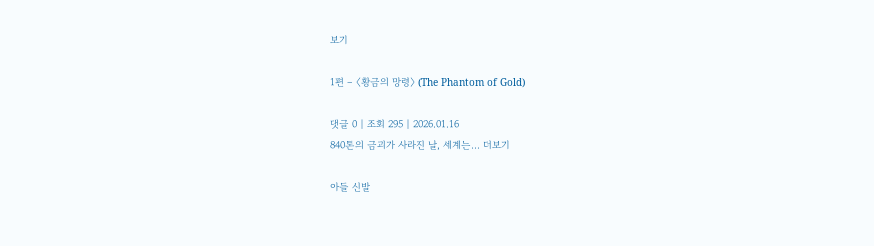보기

1편 – 〈황금의 망령〉 (The Phantom of Gold)

댓글 0 | 조회 295 | 2026.01.16
840톤의 금괴가 사라진 날, 세계는… 더보기

아들 신발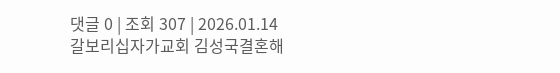댓글 0 | 조회 307 | 2026.01.14
갈보리십자가교회 김성국결혼해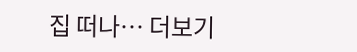집 떠나… 더보기